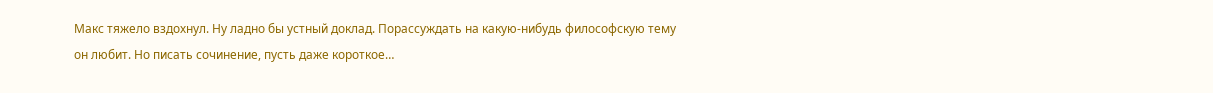Макс тяжело вздохнул. Ну ладно бы устный доклад. Порассуждать на какую-нибудь философскую тему он любит. Но писать сочинение, пусть даже короткое…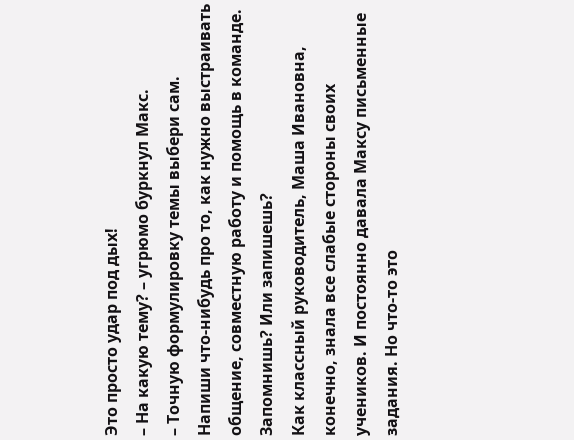Это просто удар под дых!
– На какую тему? – угрюмо буркнул Макс.
– Точную формулировку темы выбери сам. Напиши что-нибудь про то, как нужно выстраивать общение, совместную работу и помощь в команде. Запомнишь? Или запишешь?
Как классный руководитель, Маша Ивановна, конечно, знала все слабые стороны своих учеников. И постоянно давала Максу письменные задания. Но что-то это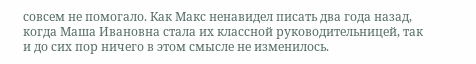совсем не помогало. Как Макс ненавидел писать два года назад, когда Маша Ивановна стала их классной руководительницей, так и до сих пор ничего в этом смысле не изменилось.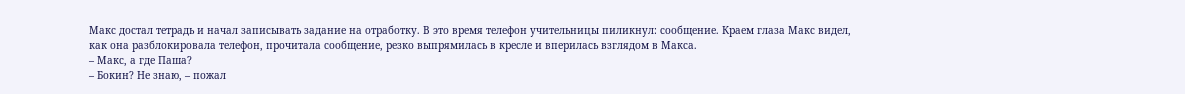Макс достал тетрадь и начал записывать задание на отработку. В это время телефон учительницы пиликнул: сообщение. Краем глаза Макс видел, как она разблокировала телефон, прочитала сообщение, резко выпрямилась в кресле и вперилась взглядом в Макса.
– Макс, а где Паша?
– Бокин? Не знаю, – пожал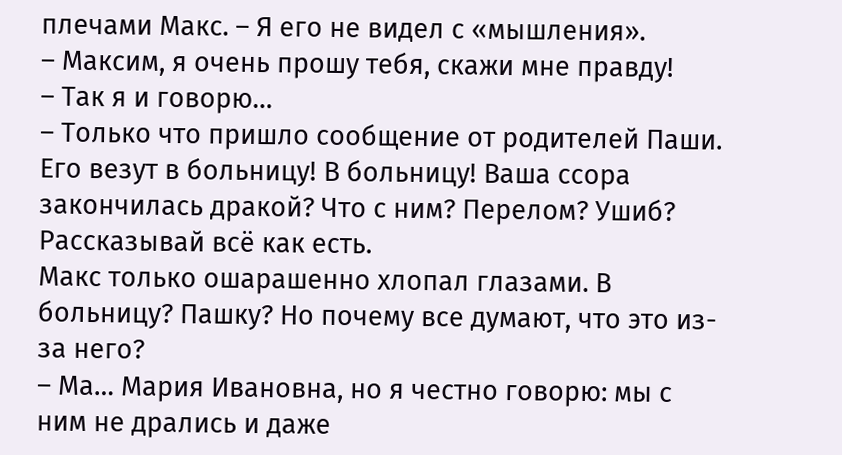плечами Макс. – Я его не видел с «мышления».
– Максим, я очень прошу тебя, скажи мне правду!
– Так я и говорю…
– Только что пришло сообщение от родителей Паши. Его везут в больницу! В больницу! Ваша ссора закончилась дракой? Что с ним? Перелом? Ушиб? Рассказывай всё как есть.
Макс только ошарашенно хлопал глазами. В больницу? Пашку? Но почему все думают, что это из-за него?
– Ма… Мария Ивановна, но я честно говорю: мы с ним не дрались и даже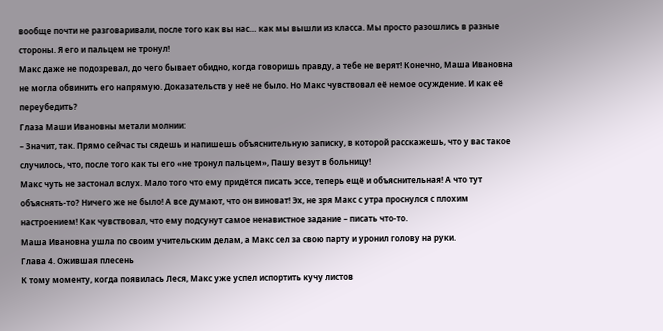вообще почти не разговаривали, после того как вы нас… как мы вышли из класса. Мы просто разошлись в разные стороны. Я его и пальцем не тронул!
Макс даже не подозревал, до чего бывает обидно, когда говоришь правду, а тебе не верят! Конечно, Маша Ивановна не могла обвинить его напрямую. Доказательств у неё не было. Но Макс чувствовал её немое осуждение. И как её переубедить?
Глаза Маши Ивановны метали молнии:
– Значит, так. Прямо сейчас ты сядешь и напишешь объяснительную записку, в которой расскажешь, что у вас такое случилось, что, после того как ты его «не тронул пальцем», Пашу везут в больницу!
Макс чуть не застонал вслух. Мало того что ему придётся писать эссе, теперь ещё и объяснительная! А что тут объяснять-то? Ничего же не было! А все думают, что он виноват! Эх, не зря Макс с утра проснулся с плохим настроением! Как чувствовал, что ему подсунут самое ненавистное задание – писать что-то.
Маша Ивановна ушла по своим учительским делам, а Макс сел за свою парту и уронил голову на руки.
Глава 4. Ожившая плесень
К тому моменту, когда появилась Леся, Макс уже успел испортить кучу листов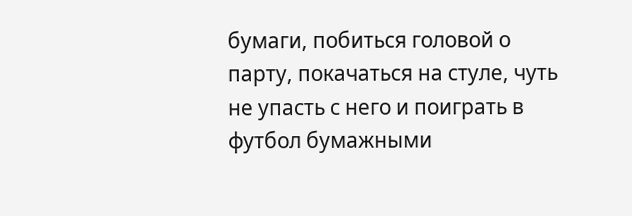бумаги, побиться головой о парту, покачаться на стуле, чуть не упасть с него и поиграть в футбол бумажными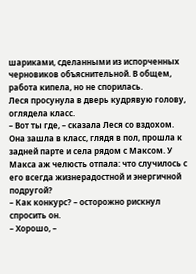шариками, сделанными из испорченных черновиков объяснительной. В общем, работа кипела, но не спорилась.
Леся просунула в дверь кудрявую голову, оглядела класс.
– Вот ты где, – сказала Леся со вздохом.
Она зашла в класс, глядя в пол, прошла к задней парте и села рядом с Максом. У Макса аж челюсть отпала: что случилось с его всегда жизнерадостной и энергичной подругой?
– Как конкурс? – осторожно рискнул спросить он.
– Хорошо, –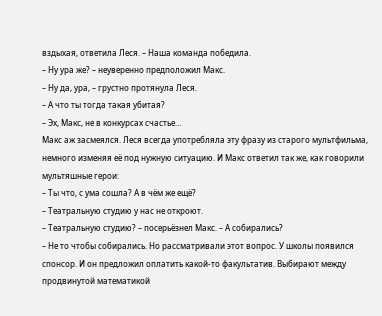вздыхая, ответила Леся. – Наша команда победила.
– Ну ура же? – неуверенно предположил Макс.
– Ну да, ура, – грустно протянула Леся.
– А что ты тогда такая убитая?
– Эх, Макс, не в конкурсах счастье…
Макс аж засмеялся. Леся всегда употребляла эту фразу из старого мультфильма, немного изменяя её под нужную ситуацию. И Макс ответил так же, как говорили мультяшные герои:
– Ты что, с ума сошла? А в чём же ещё?
– Театральную студию у нас не откроют.
– Театральную студию? – посерьёзнел Макс. – А собирались?
– Не то чтобы собирались. Но рассматривали этот вопрос. У школы появился спонсор. И он предложил оплатить какой-то факультатив. Выбирают между продвинутой математикой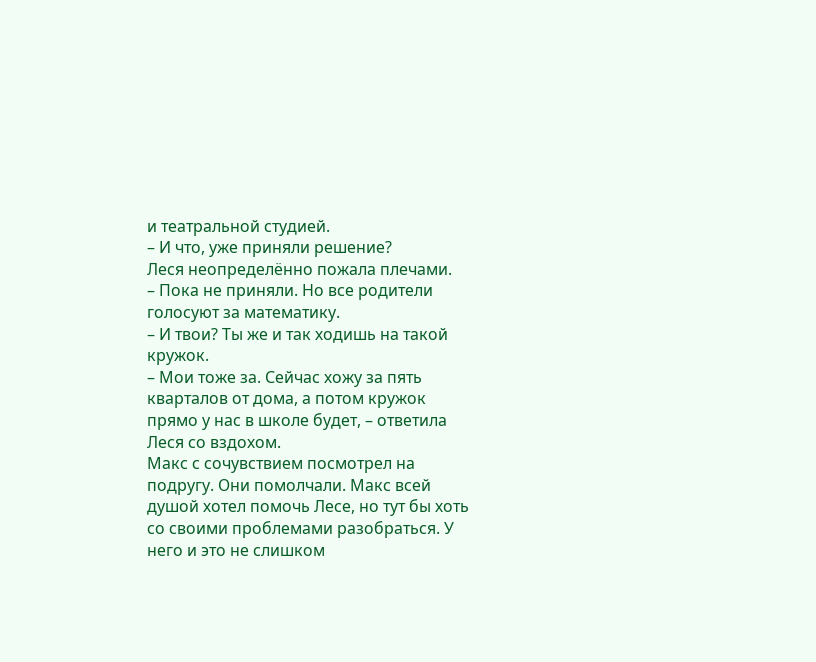и театральной студией.
– И что, уже приняли решение?
Леся неопределённо пожала плечами.
– Пока не приняли. Но все родители голосуют за математику.
– И твои? Ты же и так ходишь на такой кружок.
– Мои тоже за. Сейчас хожу за пять кварталов от дома, а потом кружок прямо у нас в школе будет, – ответила Леся со вздохом.
Макс с сочувствием посмотрел на подругу. Они помолчали. Макс всей душой хотел помочь Лесе, но тут бы хоть со своими проблемами разобраться. У него и это не слишком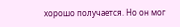хорошо получается. Но он мог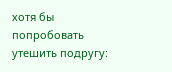хотя бы попробовать утешить подругу: